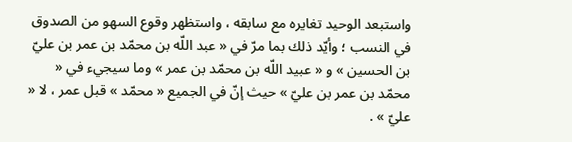واستبعد الوحيد تغايره مع سابقه ، واستظهر وقوع السهو من الصدوق في النسب ؛ وأيّد ذلك بما مرّ في « عبد اللّه بن محمّد بن عمر بن عليّ بن الحسين » و « عبيد اللّه بن محمّد بن عمر » وما سيجيء في « محمّد بن عمر بن عليّ » حيث إنّ في الجميع « محمّد » قبل عمر ، لا « عليّ » .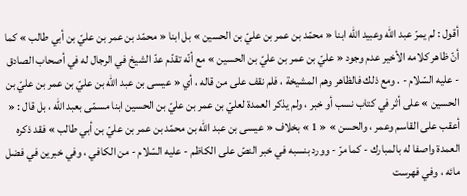أقول : لم يمرّ عبد اللّه وعبيد اللّه ابنا « محمّد بن عمر بن عليّ بن الحسين » بل ابنا « محمّد بن عمر بن عليّ بن أبي طالب » كما أنّ ظاهر كلامه الأخير عدم وجود « عليّ بن عمر بن عليّ بن الحسين » مع أنّه تقدّم عدّ الشيخ في الرجال له في أصحاب الصادق - عليه السّلام - . ومع ذلك فالظاهر وهم المشيخة ، فلم نقف على من قاله ، أي « عيسى بن عبد اللّه بن عليّ بن عمر بن عليّ بن الحسين » على أثر في كتاب نسب أو خبر ، ولم يذكر العمدة لعليّ بن عمر بن عليّ بن الحسين ابنا مسمّى بعبد اللّه ، بل قال : « أعقب على القاسم وعمر ، والحسن » « 1 » بخلاف « عيسى بن عبد اللّه بن محمّد بن عمر بن عليّ بن أبي طالب » فقد ذكره العمدة واصفا له بالمبارك - كما مرّ - وورد بنسبه في خبر النصّ على الكاظم - عليه السّلام - من الكافي ، وفي خبرين في فضل مائه ، وفي فهرست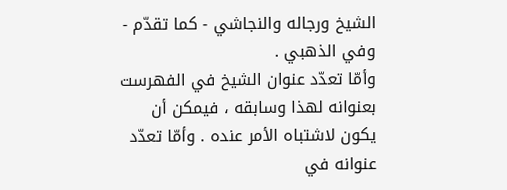الشيخ ورجاله والنجاشي - كما تقدّم - وفي الذهبي .
وأمّا تعدّد عنوان الشيخ في الفهرست بعنوانه لهذا وسابقه ، فيمكن أن يكون لاشتباه الأمر عنده . وأمّا تعدّد عنوانه في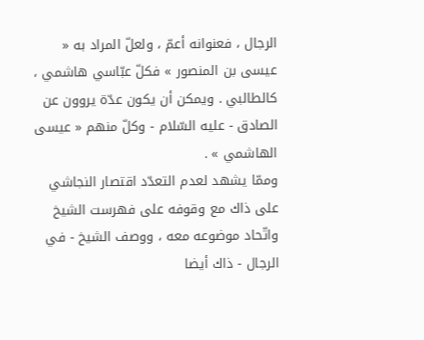الرجال ، فعنوانه أعمّ ، ولعلّ المراد به « عيسى بن المنصور » فكلّ عبّاسي هاشمي ، كالطالبي . ويمكن أن يكون عدّة يروون عن الصادق - عليه السّلام - وكلّ منهم « عيسى الهاشمي » .
وممّا يشهد لعدم التعدّد اقتصار النجاشي على ذاك مع وقوفه على فهرست الشيخ واتّحاد موضوعه معه ، ووصف الشيخ - في الرجال - ذاك أيضا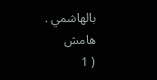بالهاشمي .
هامش
( 1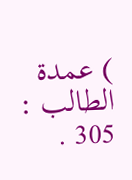) عمدة الطالب : 305 .